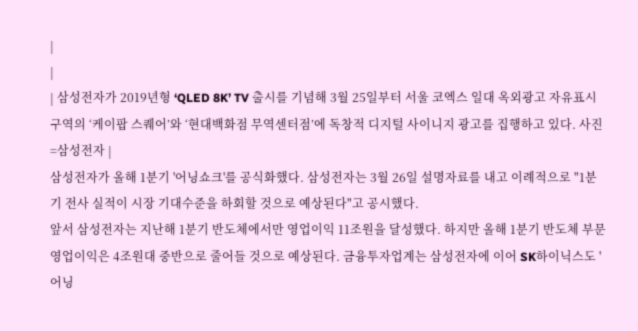|
|
| 삼성전자가 2019년형 ‘QLED 8K’ TV 출시를 기념해 3월 25일부터 서울 코엑스 일대 옥외광고 자유표시구역의 ‘케이팝 스퀘어’와 ‘현대백화점 무역센터점’에 독창적 디지털 사이니지 광고를 집행하고 있다. 사진=삼성전자 |
삼성전자가 올해 1분기 '어닝쇼크'를 공식화했다. 삼성전자는 3월 26일 설명자료를 내고 이례적으로 "1분기 전사 실적이 시장 기대수준을 하회할 것으로 예상된다"고 공시했다.
앞서 삼성전자는 지난해 1분기 반도체에서만 영업이익 11조원을 달성했다. 하지만 올해 1분기 반도체 부문 영업이익은 4조원대 중반으로 줄어들 것으로 예상된다. 금융투자업계는 삼성전자에 이어 SK하이닉스도 '어닝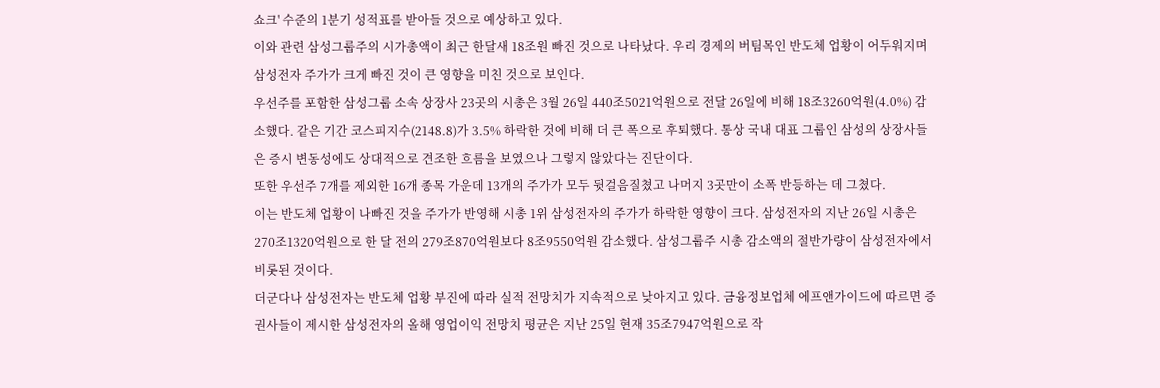쇼크' 수준의 1분기 성적표를 받아들 것으로 예상하고 있다.
이와 관련 삼성그룹주의 시가총액이 최근 한달새 18조원 빠진 것으로 나타났다. 우리 경제의 버팀목인 반도체 업황이 어두워지며 삼성전자 주가가 크게 빠진 것이 큰 영향을 미친 것으로 보인다.
우선주를 포함한 삼성그룹 소속 상장사 23곳의 시총은 3월 26일 440조5021억원으로 전달 26일에 비해 18조3260억원(4.0%) 감소했다. 같은 기간 코스피지수(2148.8)가 3.5% 하락한 것에 비해 더 큰 폭으로 후퇴했다. 통상 국내 대표 그룹인 삼성의 상장사들은 증시 변동성에도 상대적으로 견조한 흐름을 보였으나 그렇지 않았다는 진단이다.
또한 우선주 7개를 제외한 16개 종목 가운데 13개의 주가가 모두 뒷걸음질쳤고 나머지 3곳만이 소폭 반등하는 데 그쳤다.
이는 반도체 업황이 나빠진 것을 주가가 반영해 시총 1위 삼성전자의 주가가 하락한 영향이 크다. 삼성전자의 지난 26일 시총은 270조1320억원으로 한 달 전의 279조870억원보다 8조9550억원 감소했다. 삼성그룹주 시총 감소액의 절반가량이 삼성전자에서 비롯된 것이다.
더군다나 삼성전자는 반도체 업황 부진에 따라 실적 전망치가 지속적으로 낮아지고 있다. 금융정보업체 에프앤가이드에 따르면 증권사들이 제시한 삼성전자의 올해 영업이익 전망치 평균은 지난 25일 현재 35조7947억원으로 작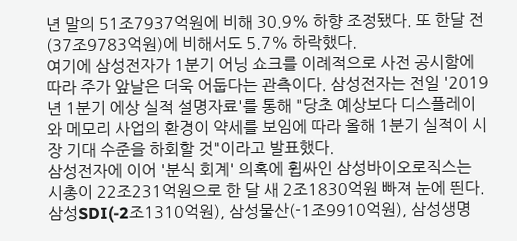년 말의 51조7937억원에 비해 30.9% 하향 조정됐다. 또 한달 전(37조9783억원)에 비해서도 5.7% 하락했다.
여기에 삼성전자가 1분기 어닝 쇼크를 이례적으로 사전 공시함에 따라 주가 앞날은 더욱 어둡다는 관측이다. 삼성전자는 전일 '2019년 1분기 에상 실적 설명자료'를 통해 "당초 예상보다 디스플레이와 메모리 사업의 환경이 약세를 보임에 따라 올해 1분기 실적이 시장 기대 수준을 하회할 것"이라고 발표했다.
삼성전자에 이어 '분식 회계' 의혹에 휩싸인 삼성바이오로직스는 시총이 22조231억원으로 한 달 새 2조1830억원 빠져 눈에 띈다.
삼성SDI(-2조1310억원), 삼성물산(-1조9910억원), 삼성생명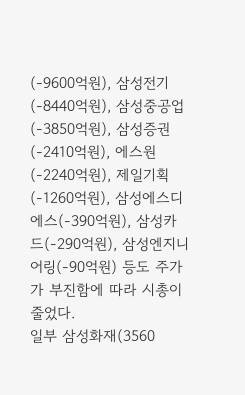(-9600억원), 삼성전기(-8440억원), 삼성중공업(-3850억원), 삼성증권(-2410억원), 에스원(-2240억원), 제일기획(-1260억원), 삼성에스디에스(-390억원), 삼성카드(-290억원), 삼성엔지니어링(-90억원) 등도 주가가 부진함에 따라 시총이 줄었다.
일부 삼성화재(3560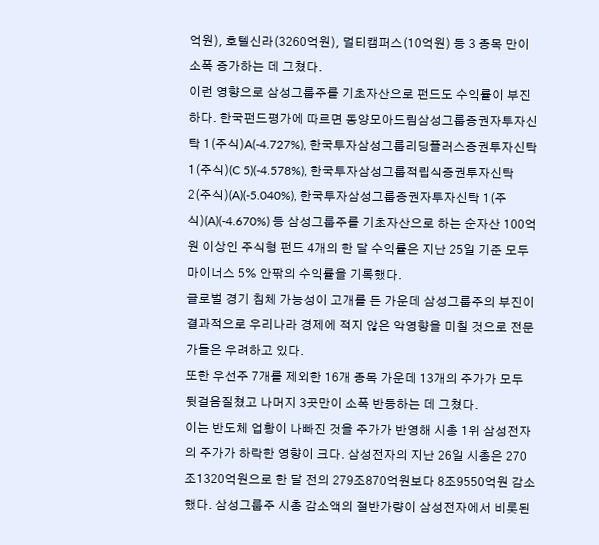억원), 호텔신라(3260억원), 멀티캠퍼스(10억원) 등 3 종목 만이 소폭 증가하는 데 그쳤다.
이런 영향으로 삼성그룹주를 기초자산으로 펀드도 수익률이 부진하다. 한국펀드평가에 따르면 동양모아드림삼성그룹증권자투자신탁 1(주식)A(-4.727%), 한국투자삼성그룹리딩플러스증권투자신탁 1(주식)(C 5)(-4.578%), 한국투자삼성그룹적립식증권투자신탁 2(주식)(A)(-5.040%), 한국투자삼성그룹증권자투자신탁 1(주식)(A)(-4.670%) 등 삼성그룹주를 기초자산으로 하는 순자산 100억원 이상인 주식형 펀드 4개의 한 달 수익률은 지난 25일 기준 모두 마이너스 5% 안팎의 수익률을 기록했다.
글로벌 경기 침체 가능성이 고개를 든 가운데 삼성그룹주의 부진이 결과적으로 우리나라 경제에 적지 않은 악영향을 미칠 것으로 전문가들은 우려하고 있다.
또한 우선주 7개를 제외한 16개 종목 가운데 13개의 주가가 모두 뒷걸음질쳤고 나머지 3곳만이 소폭 반등하는 데 그쳤다.
이는 반도체 업황이 나빠진 것을 주가가 반영해 시총 1위 삼성전자의 주가가 하락한 영향이 크다. 삼성전자의 지난 26일 시총은 270조1320억원으로 한 달 전의 279조870억원보다 8조9550억원 감소했다. 삼성그룹주 시총 감소액의 절반가량이 삼성전자에서 비롯된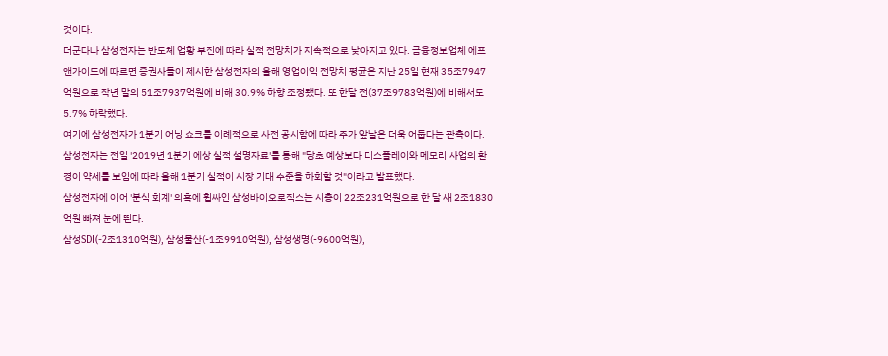것이다.
더군다나 삼성전자는 반도체 업황 부진에 따라 실적 전망치가 지속적으로 낮아지고 있다. 금융정보업체 에프앤가이드에 따르면 증권사들이 제시한 삼성전자의 올해 영업이익 전망치 평균은 지난 25일 현재 35조7947억원으로 작년 말의 51조7937억원에 비해 30.9% 하향 조정됐다. 또 한달 전(37조9783억원)에 비해서도 5.7% 하락했다.
여기에 삼성전자가 1분기 어닝 쇼크를 이례적으로 사전 공시함에 따라 주가 앞날은 더욱 어둡다는 관측이다. 삼성전자는 전일 '2019년 1분기 에상 실적 설명자료'를 통해 "당초 예상보다 디스플레이와 메모리 사업의 환경이 약세를 보임에 따라 올해 1분기 실적이 시장 기대 수준을 하회할 것"이라고 발표했다.
삼성전자에 이어 '분식 회계' 의혹에 휩싸인 삼성바이오로직스는 시총이 22조231억원으로 한 달 새 2조1830억원 빠져 눈에 띈다.
삼성SDI(-2조1310억원), 삼성물산(-1조9910억원), 삼성생명(-9600억원),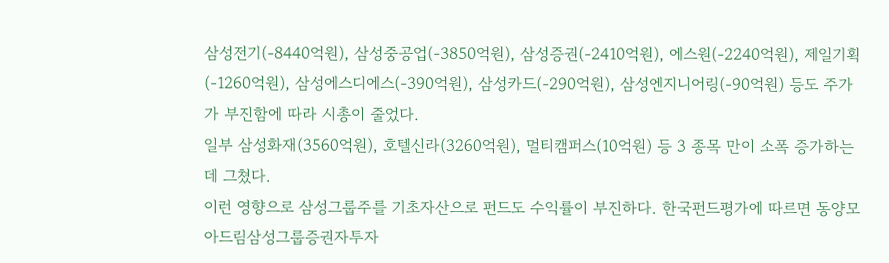삼성전기(-8440억원), 삼성중공업(-3850억원), 삼성증권(-2410억원), 에스원(-2240억원), 제일기획(-1260억원), 삼성에스디에스(-390억원), 삼성카드(-290억원), 삼성엔지니어링(-90억원) 등도 주가가 부진함에 따라 시총이 줄었다.
일부 삼성화재(3560억원), 호텔신라(3260억원), 멀티캠퍼스(10억원) 등 3 종목 만이 소폭 증가하는 데 그쳤다.
이런 영향으로 삼성그룹주를 기초자산으로 펀드도 수익률이 부진하다. 한국펀드평가에 따르면 동양모아드림삼성그룹증권자투자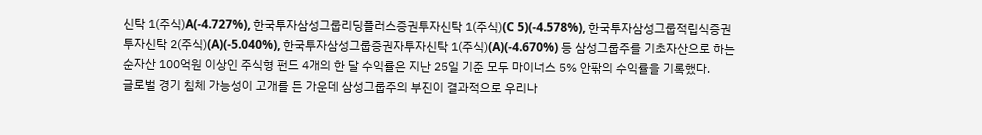신탁 1(주식)A(-4.727%), 한국투자삼성그룹리딩플러스증권투자신탁 1(주식)(C 5)(-4.578%), 한국투자삼성그룹적립식증권투자신탁 2(주식)(A)(-5.040%), 한국투자삼성그룹증권자투자신탁 1(주식)(A)(-4.670%) 등 삼성그룹주를 기초자산으로 하는 순자산 100억원 이상인 주식형 펀드 4개의 한 달 수익률은 지난 25일 기준 모두 마이너스 5% 안팎의 수익률을 기록했다.
글로벌 경기 침체 가능성이 고개를 든 가운데 삼성그룹주의 부진이 결과적으로 우리나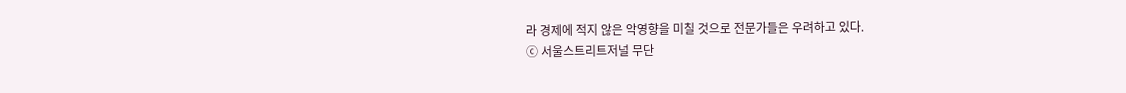라 경제에 적지 않은 악영향을 미칠 것으로 전문가들은 우려하고 있다.
ⓒ 서울스트리트저널 무단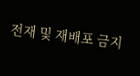전재 및 재배포 금지